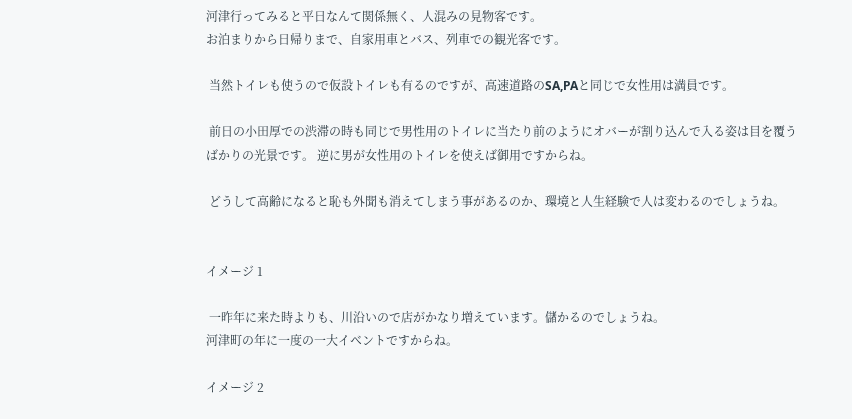河津行ってみると平日なんて関係無く、人混みの見物客です。
お泊まりから日帰りまで、自家用車とバス、列車での観光客です。

 当然トイレも使うので仮設トイレも有るのですが、高速道路のSA,PAと同じで女性用は満員です。

 前日の小田厚での渋滞の時も同じで男性用のトイレに当たり前のようにオバーが割り込んで入る姿は目を覆うばかりの光景です。 逆に男が女性用のトイレを使えば御用ですからね。

 どうして高齢になると恥も外聞も消えてしまう事があるのか、環境と人生経験で人は変わるのでしょうね。


イメージ 1

 一昨年に来た時よりも、川沿いので店がかなり増えています。儲かるのでしょうね。
河津町の年に一度の一大イベントですからね。

イメージ 2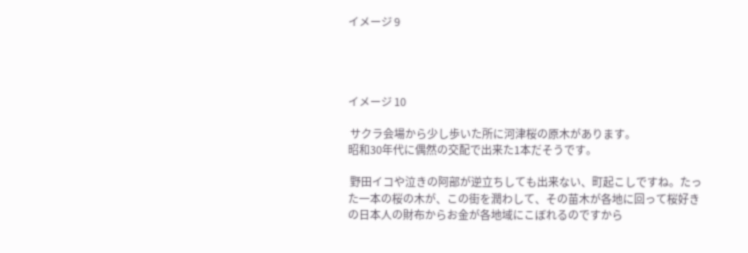イメージ 9




イメージ 10

 サクラ会場から少し歩いた所に河津桜の原木があります。
昭和30年代に偶然の交配で出来た1本だそうです。

 野田イコや泣きの阿部が逆立ちしても出来ない、町起こしですね。たった一本の桜の木が、この街を潤わして、その苗木が各地に回って桜好きの日本人の財布からお金が各地域にこぼれるのですから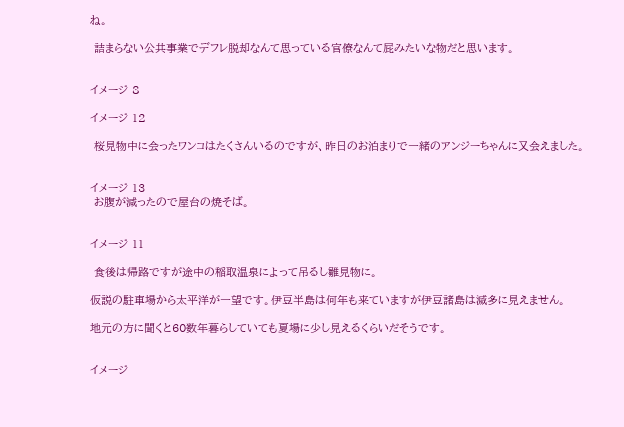ね。

 詰まらない公共事業でデフレ脱却なんて思っている官僚なんて屁みたいな物だと思います。


イメージ 8

イメージ 12

 桜見物中に会ったワンコはたくさんいるのですが、昨日のお泊まりで一緒のアンジーちゃんに又会えました。


イメージ 13
 お腹が減ったので屋台の焼そば。


イメージ 11

 食後は帰路ですが途中の稲取温泉によって吊るし雛見物に。

仮説の駐車場から太平洋が一望です。伊豆半島は何年も来ていますが伊豆諸島は滅多に見えません。

地元の方に聞くと60数年暮らしていても夏場に少し見えるくらいだそうです。


イメージ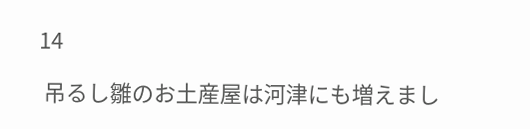14

 吊るし雛のお土産屋は河津にも増えまし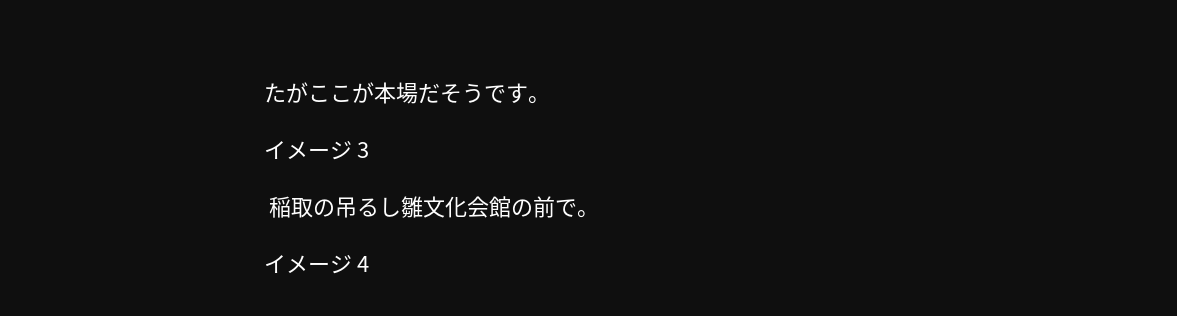たがここが本場だそうです。

イメージ 3

 稲取の吊るし雛文化会館の前で。

イメージ 4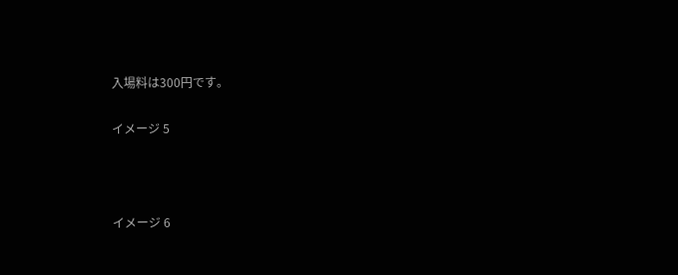入場料は300円です。

イメージ 5



イメージ 6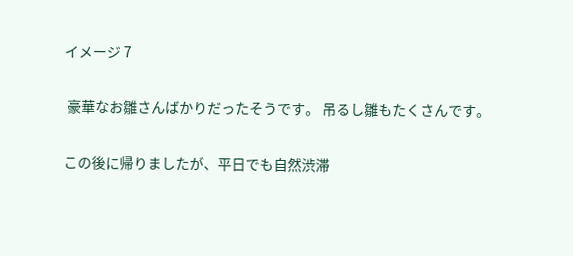イメージ 7

 豪華なお雛さんばかりだったそうです。 吊るし雛もたくさんです。

この後に帰りましたが、平日でも自然渋滞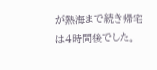が熱海まで続き帰宅は4時間後でした。